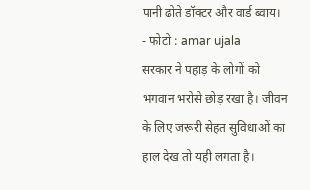पानी ढोते डॉक्टर और वार्ड ब्वाय।
- फोटो : amar ujala
सरकार ने पहाड़ के लोगों को भगवान भरोसे छोड़ रखा है। जीवन के लिए जरूरी सेहत सुविधाओं का हाल देख तो यही लगता है।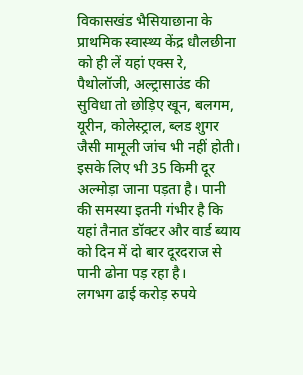विकासखंड भैसियाछाना के प्राथमिक स्वास्थ्य केंद्र धौलछीना को ही लें यहां एक्स रे, पैथोलॉजी, अल्ट्रासाउंड की सुविधा तो छोड़िए खून, बलगम, यूरीन, कोलेस्ट्राल, ब्लड शुगर जैसी मामूली जांच भी नहीं होती। इसके लिए भी 35 किमी दूर अल्मोड़ा जाना पड़ता है। पानी की समस्या इतनी गंभीर है कि यहां तैनात डॉक्टर और वार्ड ब्याय को दिन में दो बार दूरदराज से पानी ढोना पड़ रहा है।
लगभग ढाई करोड़ रुपये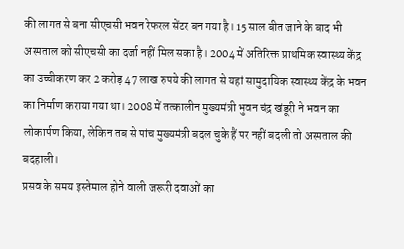की लागत से बना सीएचसी भवन रेफरल सेंटर बन गया है। 15 साल बीत जाने के बाद भी अस्पताल को सीएचसी का दर्जा नहीं मिल सका है। 2004 में अतिरिक्त प्राथमिक स्वास्थ्य केंद्र का उच्चीकरण कर 2 करोड़ 47 लाख रुपये की लागत से यहां सामुदायिक स्वास्थ्य केंद्र के भवन का निर्माण कराया गया था। 2008 में तत्कालीन मुख्यमंत्री भुवन चंद्र खंडूरी ने भवन का लोकार्पण किया, लेकिन तब से पांच मुख्यमंत्री बदल चुके हैं पर नहीं बदली तो अस्पताल की बदहाली।
प्रसव के समय इस्तेमाल होने वाली जरूरी दवाओं का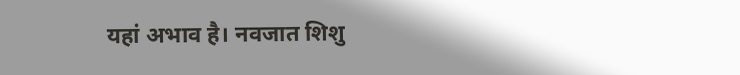यहां अभाव है। नवजात शिशु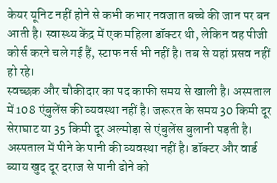केयर यूनिट नहीं होने से कभी कभार नवजात बच्चे की जान पर बन आती है। स्वास्थ्य केंद्र में एक महिला डॉक्टर थी, लेकिन वह पीजी कोर्स करने चले गई हैं, स्टाफ नर्स भी नहीं है। तब से यहां प्रसव नहीं हो रहे।
स्वच्छक और चौकीदार का पद काफी समय से खाली है। अस्पताल में 108 एंबुलेंस की व्यवस्था नहीं है। जरूरत के समय 30 किमी दूर सेराघाट या 35 किमी दूर अल्मोड़ा से एंबुलेंस बुलानी पड़ती है। अस्पताल में पीने के पानी की व्यवस्था नहीं है। डॉक्टर और वार्ड ब्याय खुद दूर दराज से पानी ढोने को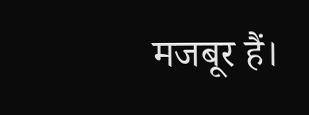मजबूर हैं।